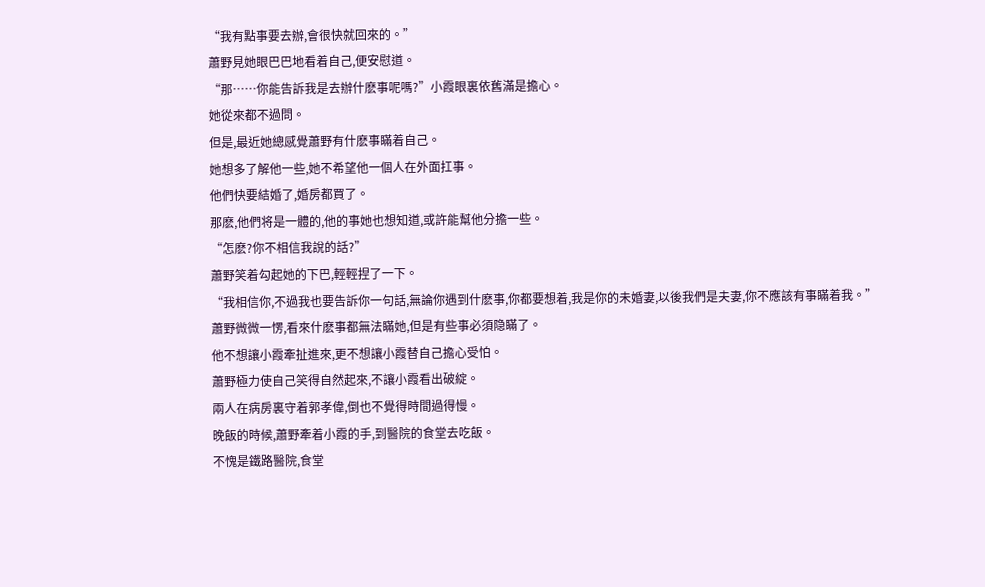“我有點事要去辦,會很快就回來的。”
蕭野見她眼巴巴地看着自己,便安慰道。
“那……你能告訴我是去辦什麽事呢嗎?”小霞眼裏依舊滿是擔心。
她從來都不過問。
但是,最近她總感覺蕭野有什麽事瞞着自己。
她想多了解他一些,她不希望他一個人在外面扛事。
他們快要結婚了,婚房都買了。
那麽,他們将是一體的,他的事她也想知道,或許能幫他分擔一些。
“怎麽?你不相信我說的話?”
蕭野笑着勾起她的下巴,輕輕捏了一下。
“我相信你,不過我也要告訴你一句話,無論你遇到什麽事,你都要想着,我是你的未婚妻,以後我們是夫妻,你不應該有事瞞着我。”
蕭野微微一愣,看來什麽事都無法瞞她,但是有些事必須隐瞞了。
他不想讓小霞牽扯進來,更不想讓小霞替自己擔心受怕。
蕭野極力使自己笑得自然起來,不讓小霞看出破綻。
兩人在病房裏守着郭孝偉,倒也不覺得時間過得慢。
晚飯的時候,蕭野牽着小霞的手,到醫院的食堂去吃飯。
不愧是鐵路醫院,食堂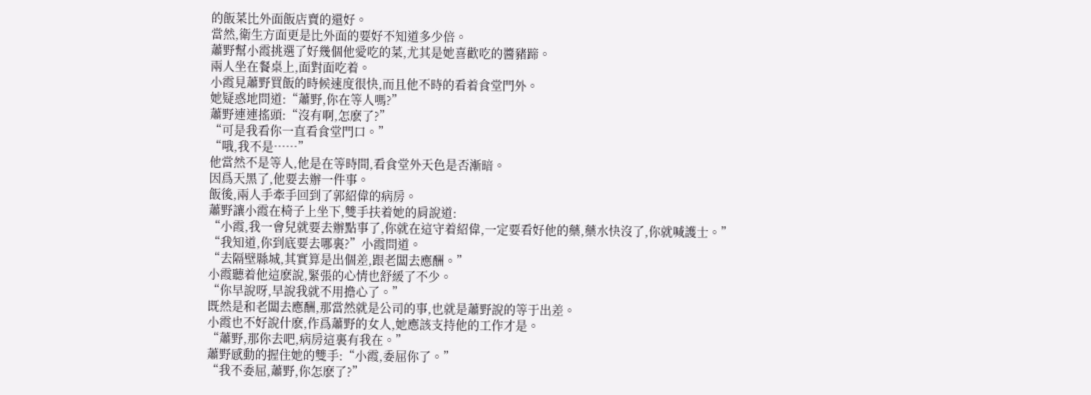的飯菜比外面飯店賣的還好。
當然,衛生方面更是比外面的要好不知道多少倍。
蕭野幫小霞挑選了好幾個他愛吃的菜,尤其是她喜歡吃的醬豬蹄。
兩人坐在餐桌上,面對面吃着。
小霞見蕭野買飯的時候速度很快,而且他不時的看着食堂門外。
她疑惑地問道:“蕭野,你在等人嗎?”
蕭野連連搖頭:“沒有啊,怎麽了?”
“可是我看你一直看食堂門口。”
“哦,我不是……”
他當然不是等人,他是在等時間,看食堂外天色是否漸暗。
因爲天黑了,他要去辦一件事。
飯後,兩人手牽手回到了郭紹偉的病房。
蕭野讓小霞在椅子上坐下,雙手扶着她的肩說道:
“小霞,我一會兒就要去辦點事了,你就在這守着紹偉,一定要看好他的藥,藥水快沒了,你就喊護士。”
“我知道,你到底要去哪裏?”小霞問道。
“去隔壁縣城,其實算是出個差,跟老闆去應酬。”
小霞聽着他這麽說,緊張的心情也舒緩了不少。
“你早說呀,早說我就不用擔心了。”
既然是和老闆去應酬,那當然就是公司的事,也就是蕭野說的等于出差。
小霞也不好說什麽,作爲蕭野的女人,她應該支持他的工作才是。
“蕭野,那你去吧,病房這裏有我在。”
蕭野感動的握住她的雙手:“小霞,委屈你了。”
“我不委屈,蕭野,你怎麽了?”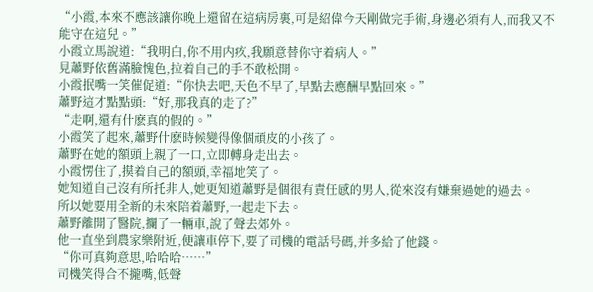“小霞,本來不應該讓你晚上還留在這病房裏,可是紹偉今天剛做完手術,身邊必須有人,而我又不能守在這兒。”
小霞立馬說道:“我明白,你不用内疚,我願意替你守着病人。”
見蕭野依舊滿臉愧色,拉着自己的手不敢松開。
小霞抿嘴一笑催促道:“你快去吧,天色不早了,早點去應酬早點回來。”
蕭野這才點點頭:“好,那我真的走了?”
“走啊,還有什麽真的假的。”
小霞笑了起來,蕭野什麽時候變得像個頑皮的小孩了。
蕭野在她的額頭上親了一口,立即轉身走出去。
小霞愣住了,摸着自己的額頭,幸福地笑了。
她知道自己沒有所托非人,她更知道蕭野是個很有責任感的男人,從來沒有嫌棄過她的過去。
所以她要用全新的未來陪着蕭野,一起走下去。
蕭野離開了醫院,攔了一輛車,說了聲去郊外。
他一直坐到農家樂附近,便讓車停下,要了司機的電話号碼,并多給了他錢。
“你可真夠意思,哈哈哈……”
司機笑得合不攏嘴,低聲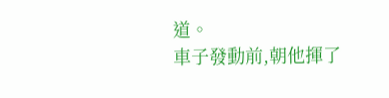道。
車子發動前,朝他揮了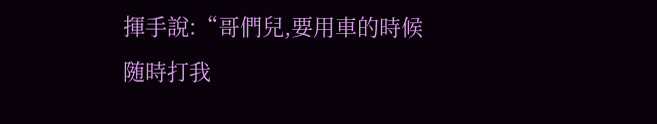揮手說:“哥們兒,要用車的時候随時打我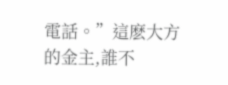電話。”這麽大方的金主,誰不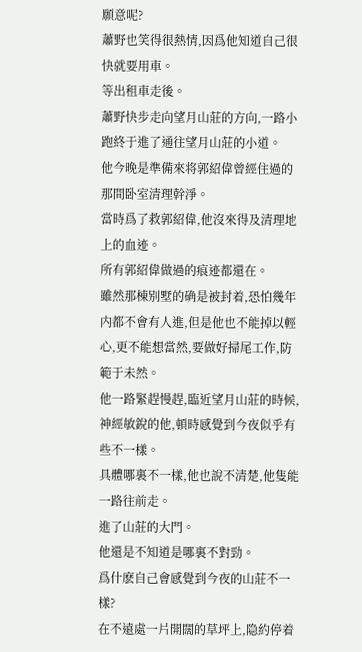願意呢?
蕭野也笑得很熱情,因爲他知道自己很快就要用車。
等出租車走後。
蕭野快步走向望月山莊的方向,一路小跑終于進了通往望月山莊的小道。
他今晚是準備來将郭紹偉曾經住過的那間卧室清理幹淨。
當時爲了救郭紹偉,他沒來得及清理地上的血迹。
所有郭紹偉做過的痕迹都還在。
雖然那棟别墅的确是被封着,恐怕幾年内都不會有人進,但是他也不能掉以輕心,更不能想當然,要做好掃尾工作,防範于未然。
他一路緊趕慢趕,臨近望月山莊的時候,神經敏銳的他,頓時感覺到今夜似乎有些不一樣。
具體哪裏不一樣,他也說不清楚,他隻能一路往前走。
進了山莊的大門。
他還是不知道是哪裏不對勁。
爲什麽自己會感覺到今夜的山莊不一樣?
在不遠處一片開闊的草坪上,隐約停着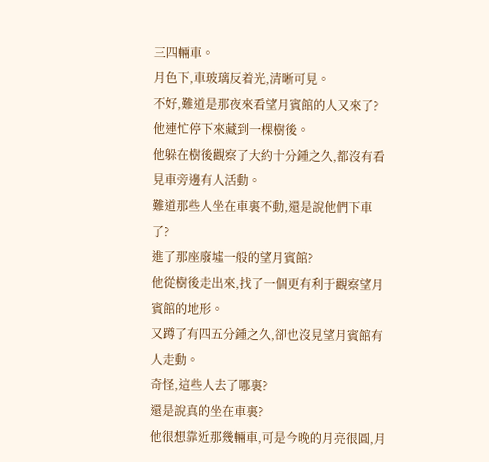三四輛車。
月色下,車玻璃反着光,清晰可見。
不好,難道是那夜來看望月賓館的人又來了?
他連忙停下來藏到一棵樹後。
他躲在樹後觀察了大約十分鍾之久,都沒有看見車旁邊有人活動。
難道那些人坐在車裏不動,還是說他們下車了?
進了那座廢墟一般的望月賓館?
他從樹後走出來,找了一個更有利于觀察望月賓館的地形。
又蹲了有四五分鍾之久,卻也沒見望月賓館有人走動。
奇怪,這些人去了哪裏?
還是說真的坐在車裏?
他很想靠近那幾輛車,可是今晚的月亮很圓,月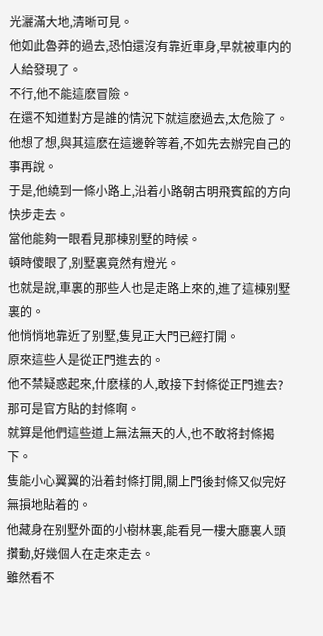光灑滿大地,清晰可見。
他如此魯莽的過去,恐怕還沒有靠近車身,早就被車内的人給發現了。
不行,他不能這麽冒險。
在還不知道對方是誰的情況下就這麽過去,太危險了。
他想了想,與其這麽在這邊幹等着,不如先去辦完自己的事再說。
于是,他繞到一條小路上,沿着小路朝古明飛賓館的方向快步走去。
當他能夠一眼看見那棟别墅的時候。
頓時傻眼了,别墅裏竟然有燈光。
也就是說,車裏的那些人也是走路上來的,進了這棟别墅裏的。
他悄悄地靠近了别墅,隻見正大門已經打開。
原來這些人是從正門進去的。
他不禁疑惑起來,什麽樣的人,敢接下封條從正門進去?
那可是官方貼的封條啊。
就算是他們這些道上無法無天的人,也不敢将封條揭下。
隻能小心翼翼的沿着封條打開,關上門後封條又似完好無損地貼着的。
他藏身在别墅外面的小樹林裏,能看見一樓大廳裏人頭攢動,好幾個人在走來走去。
雖然看不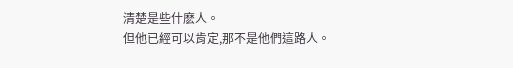清楚是些什麽人。
但他已經可以肯定,那不是他們這路人。